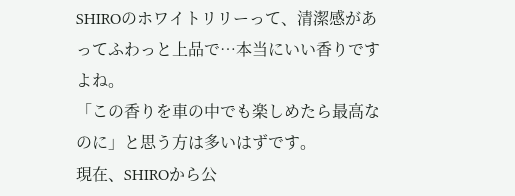SHIROのホワイトリリーって、清潔感があってふわっと上品で…本当にいい香りですよね。
「この香りを車の中でも楽しめたら最高なのに」と思う方は多いはずです。
現在、SHIROから公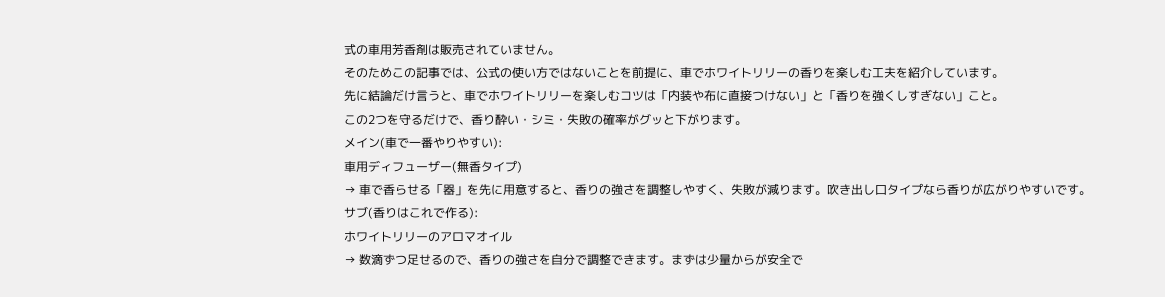式の車用芳香剤は販売されていません。
そのためこの記事では、公式の使い方ではないことを前提に、車でホワイトリリーの香りを楽しむ工夫を紹介しています。
先に結論だけ言うと、車でホワイトリリーを楽しむコツは「内装や布に直接つけない」と「香りを強くしすぎない」こと。
この2つを守るだけで、香り酔い・シミ・失敗の確率がグッと下がります。
メイン(車で一番やりやすい):
車用ディフューザー(無香タイプ)
→ 車で香らせる「器」を先に用意すると、香りの強さを調整しやすく、失敗が減ります。吹き出し口タイプなら香りが広がりやすいです。
サブ(香りはこれで作る):
ホワイトリリーのアロマオイル
→ 数滴ずつ足せるので、香りの強さを自分で調整できます。まずは少量からが安全で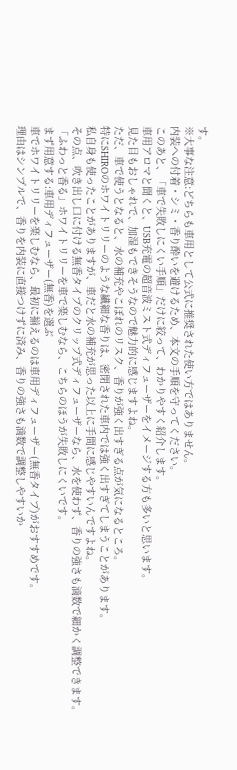す。
※大事な注意:どちらも車用として公式に推奨された使い方ではありません。
内装への付着・シミ・香り酔いを避けるため、本文の手順を守ってください。
このあと、「車で失敗しにくい手順」だけに絞って、わかりやすく紹介します。
車用アロマと聞くと、USB充電の超音波ミスト式ディフューザーをイメージする方も多いと思います。
見た目もおしゃれで、加湿もできそうなので魅力的に感じますよね。
ただ、車で使うとなると、水の補充やこぼれのリスク、香りが強く出すぎる点が気になるところ。
特にSHIROのホワイトリリーのような繊細な香りは、密閉された車内では強く出すぎてしまうことがあります。
私自身も使ったことがありますが、車だと水の補充が思った以上に手間に感じやすいんですよね。
その点、吹き出し口に付ける無香タイプのクリップ式ディフューザーなら、水を使わず、香りの強さも滴数で細かく調整できます。
「ふわっと香る」ホワイトリリーを車で楽しむなら、こちらのほうが失敗しにくいです。
まず用意する:車用ディフューザー(無香)を選ぶ
車でホワイトリリーを楽しむなら、最初に揃えるのは車用ディフューザー(無香タイプ)がおすすめです。
理由はシンプルで、香りを内装に直接つけずに済み、香りの強さも滴数で調整しやすいか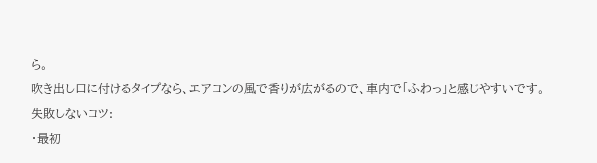ら。
吹き出し口に付けるタイプなら、エアコンの風で香りが広がるので、車内で「ふわっ」と感じやすいです。
失敗しないコツ:
・最初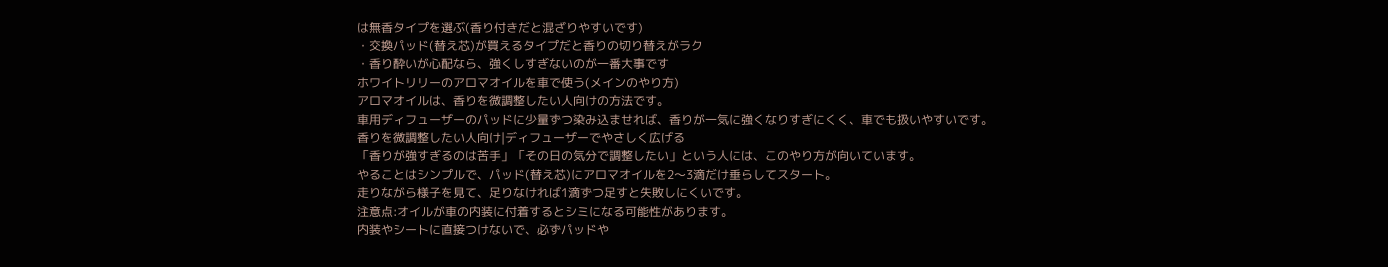は無香タイプを選ぶ(香り付きだと混ざりやすいです)
・交換パッド(替え芯)が買えるタイプだと香りの切り替えがラク
・香り酔いが心配なら、強くしすぎないのが一番大事です
ホワイトリリーのアロマオイルを車で使う(メインのやり方)
アロマオイルは、香りを微調整したい人向けの方法です。
車用ディフューザーのパッドに少量ずつ染み込ませれば、香りが一気に強くなりすぎにくく、車でも扱いやすいです。
香りを微調整したい人向け|ディフューザーでやさしく広げる
「香りが強すぎるのは苦手」「その日の気分で調整したい」という人には、このやり方が向いています。
やることはシンプルで、パッド(替え芯)にアロマオイルを2〜3滴だけ垂らしてスタート。
走りながら様子を見て、足りなければ1滴ずつ足すと失敗しにくいです。
注意点:オイルが車の内装に付着するとシミになる可能性があります。
内装やシートに直接つけないで、必ずパッドや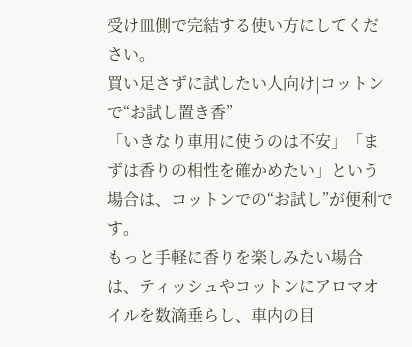受け皿側で完結する使い方にしてください。
買い足さずに試したい人向け|コットンで“お試し置き香”
「いきなり車用に使うのは不安」「まずは香りの相性を確かめたい」という場合は、コットンでの“お試し”が便利です。
もっと手軽に香りを楽しみたい場合は、ティッシュやコットンにアロマオイルを数滴垂らし、車内の目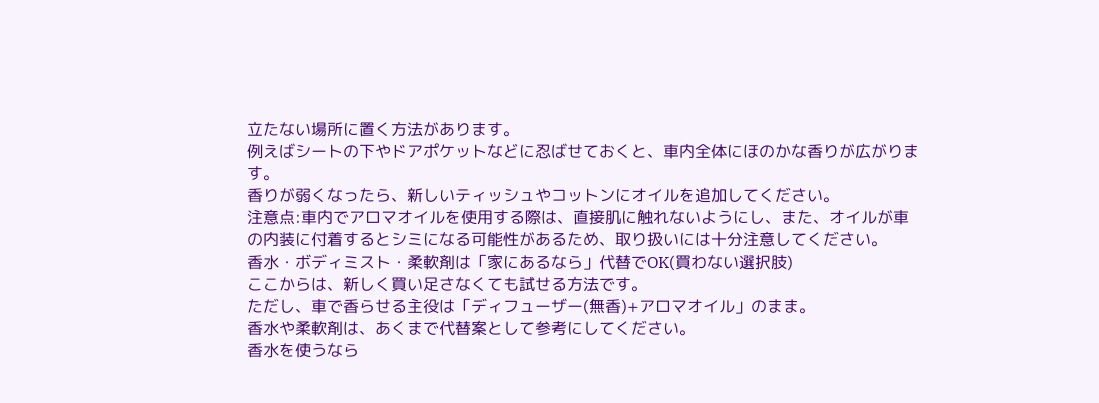立たない場所に置く方法があります。
例えばシートの下やドアポケットなどに忍ばせておくと、車内全体にほのかな香りが広がります。
香りが弱くなったら、新しいティッシュやコットンにオイルを追加してください。
注意点:車内でアロマオイルを使用する際は、直接肌に触れないようにし、また、オイルが車の内装に付着するとシミになる可能性があるため、取り扱いには十分注意してください。
香水・ボディミスト・柔軟剤は「家にあるなら」代替でOK(買わない選択肢)
ここからは、新しく買い足さなくても試せる方法です。
ただし、車で香らせる主役は「ディフューザー(無香)+アロマオイル」のまま。
香水や柔軟剤は、あくまで代替案として参考にしてください。
香水を使うなら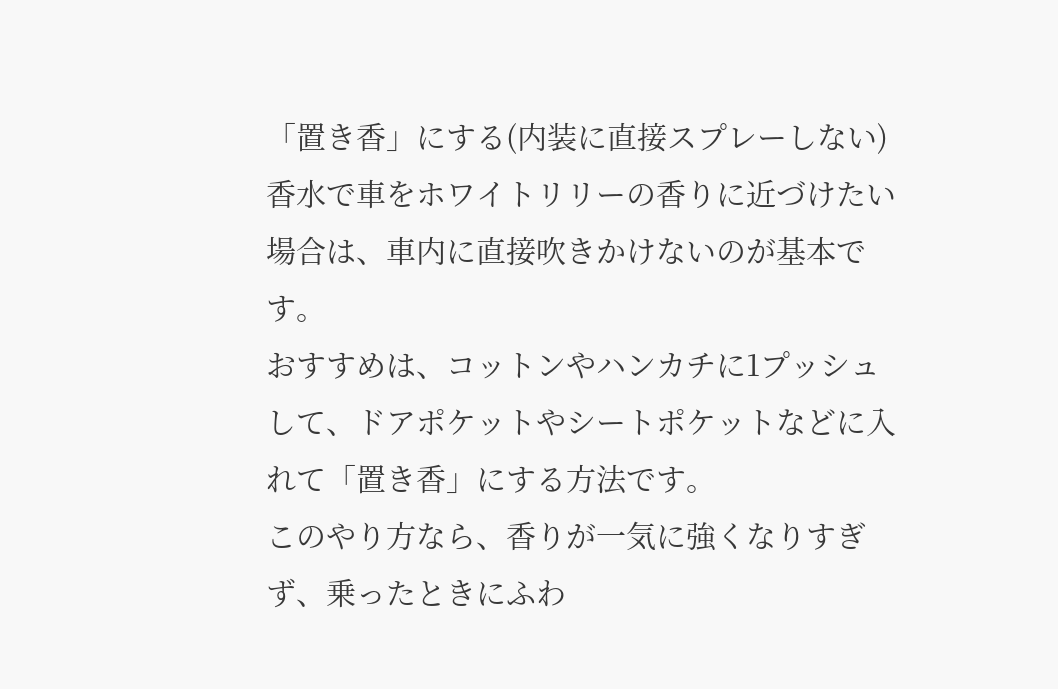「置き香」にする(内装に直接スプレーしない)
香水で車をホワイトリリーの香りに近づけたい場合は、車内に直接吹きかけないのが基本です。
おすすめは、コットンやハンカチに1プッシュして、ドアポケットやシートポケットなどに入れて「置き香」にする方法です。
このやり方なら、香りが一気に強くなりすぎず、乗ったときにふわ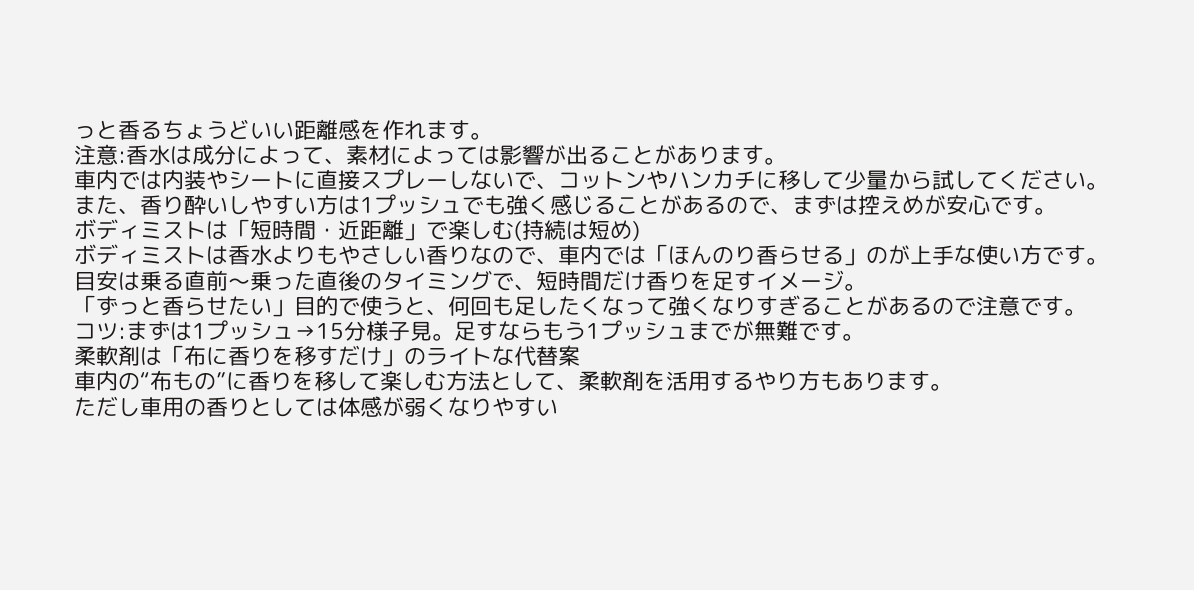っと香るちょうどいい距離感を作れます。
注意:香水は成分によって、素材によっては影響が出ることがあります。
車内では内装やシートに直接スプレーしないで、コットンやハンカチに移して少量から試してください。
また、香り酔いしやすい方は1プッシュでも強く感じることがあるので、まずは控えめが安心です。
ボディミストは「短時間・近距離」で楽しむ(持続は短め)
ボディミストは香水よりもやさしい香りなので、車内では「ほんのり香らせる」のが上手な使い方です。
目安は乗る直前〜乗った直後のタイミングで、短時間だけ香りを足すイメージ。
「ずっと香らせたい」目的で使うと、何回も足したくなって強くなりすぎることがあるので注意です。
コツ:まずは1プッシュ→15分様子見。足すならもう1プッシュまでが無難です。
柔軟剤は「布に香りを移すだけ」のライトな代替案
車内の“布もの”に香りを移して楽しむ方法として、柔軟剤を活用するやり方もあります。
ただし車用の香りとしては体感が弱くなりやすい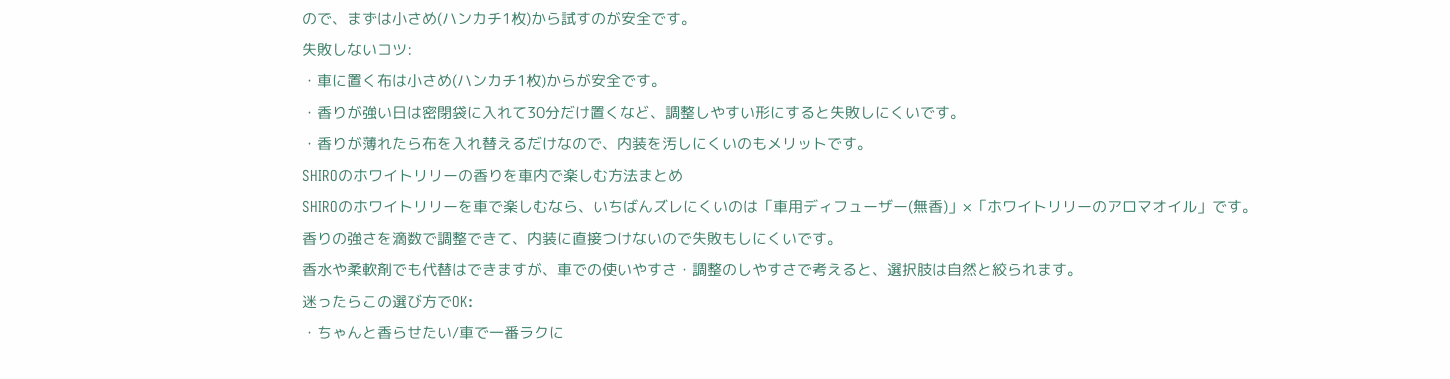ので、まずは小さめ(ハンカチ1枚)から試すのが安全です。
失敗しないコツ:
・車に置く布は小さめ(ハンカチ1枚)からが安全です。
・香りが強い日は密閉袋に入れて30分だけ置くなど、調整しやすい形にすると失敗しにくいです。
・香りが薄れたら布を入れ替えるだけなので、内装を汚しにくいのもメリットです。
SHIROのホワイトリリーの香りを車内で楽しむ方法まとめ
SHIROのホワイトリリーを車で楽しむなら、いちばんズレにくいのは「車用ディフューザー(無香)」×「ホワイトリリーのアロマオイル」です。
香りの強さを滴数で調整できて、内装に直接つけないので失敗もしにくいです。
香水や柔軟剤でも代替はできますが、車での使いやすさ・調整のしやすさで考えると、選択肢は自然と絞られます。
迷ったらこの選び方でOK:
・ちゃんと香らせたい/車で一番ラクに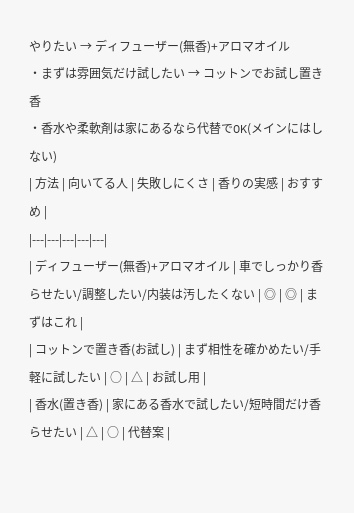やりたい → ディフューザー(無香)+アロマオイル
・まずは雰囲気だけ試したい → コットンでお試し置き香
・香水や柔軟剤は家にあるなら代替でOK(メインにはしない)
| 方法 | 向いてる人 | 失敗しにくさ | 香りの実感 | おすすめ |
|---|---|---|---|---|
| ディフューザー(無香)+アロマオイル | 車でしっかり香らせたい/調整したい/内装は汚したくない | ◎ | ◎ | まずはこれ |
| コットンで置き香(お試し) | まず相性を確かめたい/手軽に試したい | ○ | △ | お試し用 |
| 香水(置き香) | 家にある香水で試したい/短時間だけ香らせたい | △ | ○ | 代替案 |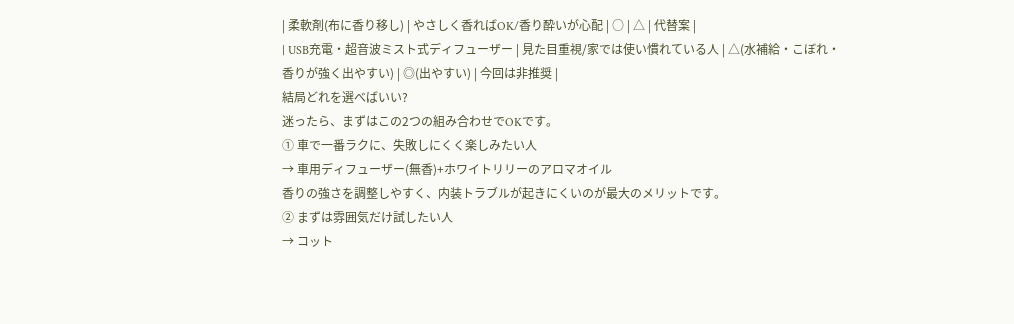| 柔軟剤(布に香り移し) | やさしく香ればOK/香り酔いが心配 | ○ | △ | 代替案 |
| USB充電・超音波ミスト式ディフューザー | 見た目重視/家では使い慣れている人 | △(水補給・こぼれ・香りが強く出やすい) | ◎(出やすい) | 今回は非推奨 |
結局どれを選べばいい?
迷ったら、まずはこの2つの組み合わせでOKです。
① 車で一番ラクに、失敗しにくく楽しみたい人
→ 車用ディフューザー(無香)+ホワイトリリーのアロマオイル
香りの強さを調整しやすく、内装トラブルが起きにくいのが最大のメリットです。
② まずは雰囲気だけ試したい人
→ コット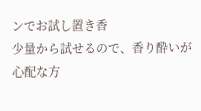ンでお試し置き香
少量から試せるので、香り酔いが心配な方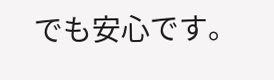でも安心です。